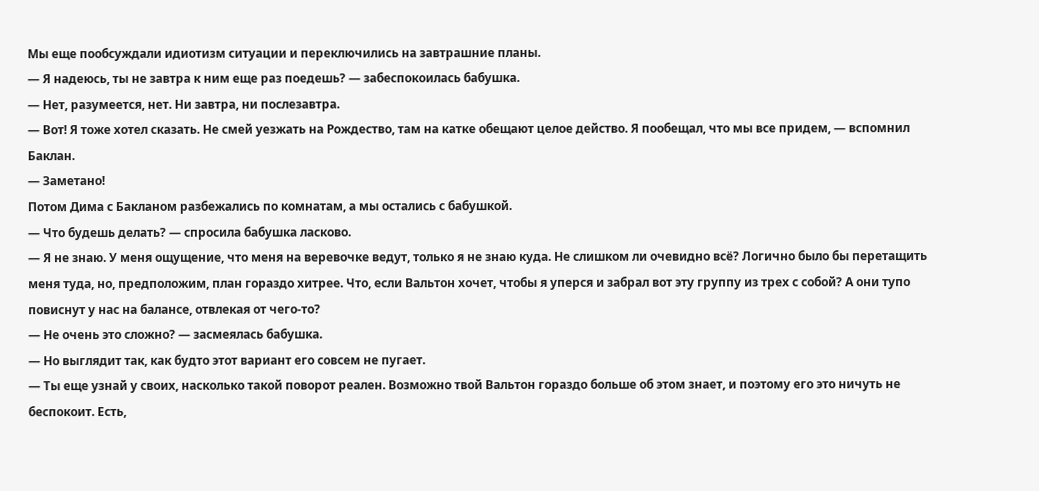Мы еще пообсуждали идиотизм ситуации и переключились на завтрашние планы.
— Я надеюсь, ты не завтра к ним еще раз поедешь? — забеспокоилась бабушка.
— Нет, разумеется, нет. Ни завтра, ни послезавтра.
— Вот! Я тоже хотел сказать. Не смей уезжать на Рождество, там на катке обещают целое действо. Я пообещал, что мы все придем, — вспомнил Баклан.
— Заметано!
Потом Дима с Бакланом разбежались по комнатам, а мы остались с бабушкой.
— Что будешь делать? — спросила бабушка ласково.
— Я не знаю. У меня ощущение, что меня на веревочке ведут, только я не знаю куда. Не слишком ли очевидно всё? Логично было бы перетащить меня туда, но, предположим, план гораздо хитрее. Что, если Вальтон хочет, чтобы я уперся и забрал вот эту группу из трех с собой? А они тупо повиснут у нас на балансе, отвлекая от чего-то?
— Не очень это сложно? — засмеялась бабушка.
— Но выглядит так, как будто этот вариант его совсем не пугает.
— Ты еще узнай у своих, насколько такой поворот реален. Возможно твой Вальтон гораздо больше об этом знает, и поэтому его это ничуть не беспокоит. Есть,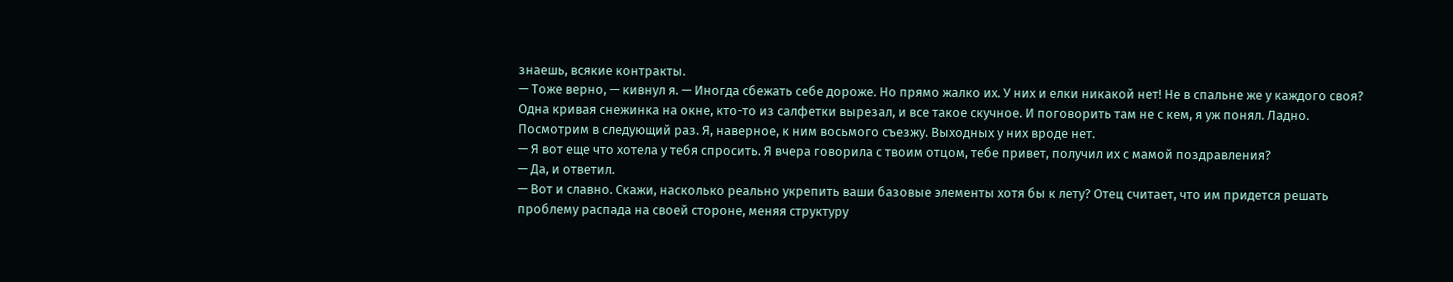знаешь, всякие контракты.
— Тоже верно, — кивнул я. — Иногда сбежать себе дороже. Но прямо жалко их. У них и елки никакой нет! Не в спальне же у каждого своя? Одна кривая снежинка на окне, кто-то из салфетки вырезал, и все такое скучное. И поговорить там не с кем, я уж понял. Ладно. Посмотрим в следующий раз. Я, наверное, к ним восьмого съезжу. Выходных у них вроде нет.
— Я вот еще что хотела у тебя спросить. Я вчера говорила с твоим отцом, тебе привет, получил их с мамой поздравления?
— Да, и ответил.
— Вот и славно. Скажи, насколько реально укрепить ваши базовые элементы хотя бы к лету? Отец считает, что им придется решать проблему распада на своей стороне, меняя структуру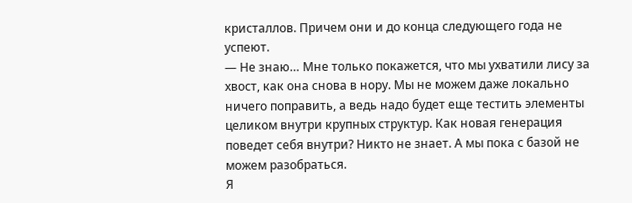кристаллов. Причем они и до конца следующего года не успеют.
— Не знаю… Мне только покажется, что мы ухватили лису за хвост, как она снова в нору. Мы не можем даже локально ничего поправить, а ведь надо будет еще тестить элементы целиком внутри крупных структур. Как новая генерация поведет себя внутри? Никто не знает. А мы пока с базой не можем разобраться.
Я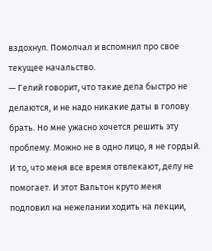вздохнул. Помолчал и вспомнил про свое текущее начальство.
— Гелий говорит, что такие дела быстро не делаются, и не надо никакие даты в голову брать. Но мне ужасно хочется решить эту проблему. Можно не в одно лицо, я не гордый. И то, что меня все время отвлекают, делу не помогает. И этот Вальтон круто меня подловил на нежелании ходить на лекции,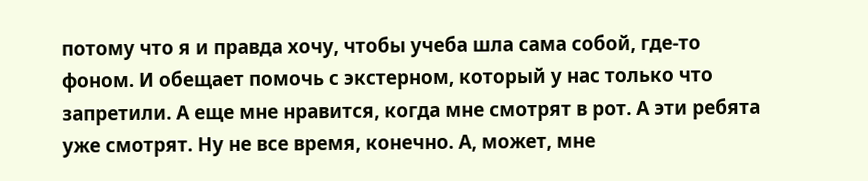потому что я и правда хочу, чтобы учеба шла сама собой, где-то фоном. И обещает помочь с экстерном, который у нас только что запретили. А еще мне нравится, когда мне смотрят в рот. А эти ребята уже смотрят. Ну не все время, конечно. А, может, мне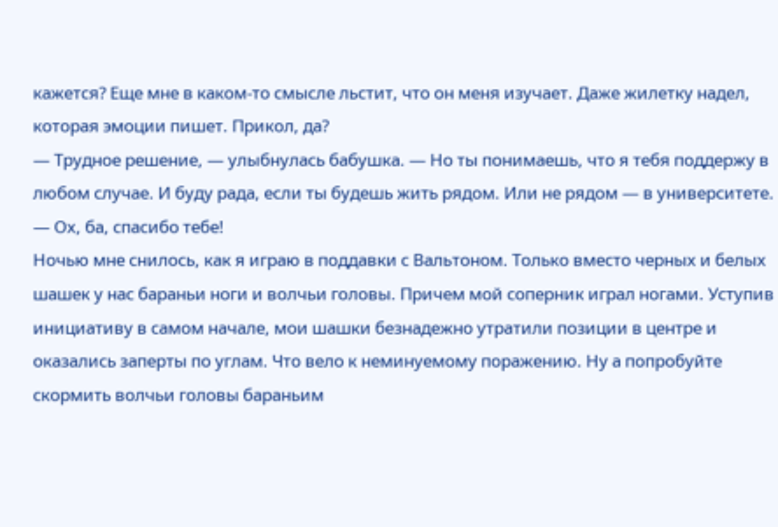кажется? Еще мне в каком-то смысле льстит, что он меня изучает. Даже жилетку надел, которая эмоции пишет. Прикол, да?
— Трудное решение, — улыбнулась бабушка. — Но ты понимаешь, что я тебя поддержу в любом случае. И буду рада, если ты будешь жить рядом. Или не рядом — в университете.
— Ох, ба, спасибо тебе!
Ночью мне снилось, как я играю в поддавки с Вальтоном. Только вместо черных и белых шашек у нас бараньи ноги и волчьи головы. Причем мой соперник играл ногами. Уступив инициативу в самом начале, мои шашки безнадежно утратили позиции в центре и оказались заперты по углам. Что вело к неминуемому поражению. Ну а попробуйте скормить волчьи головы бараньим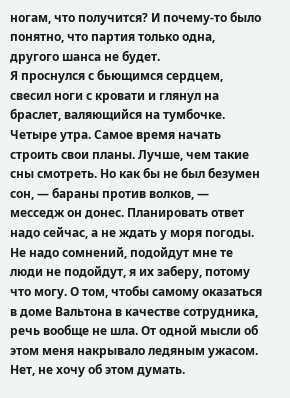ногам, что получится? И почему-то было понятно, что партия только одна, другого шанса не будет.
Я проснулся с бьющимся сердцем, свесил ноги с кровати и глянул на браслет, валяющийся на тумбочке. Четыре утра. Самое время начать строить свои планы. Лучше, чем такие сны смотреть. Но как бы не был безумен сон, — бараны против волков, — месседж он донес. Планировать ответ надо сейчас, а не ждать у моря погоды. Не надо сомнений, подойдут мне те люди не подойдут, я их заберу, потому что могу. О том, чтобы самому оказаться в доме Вальтона в качестве сотрудника, речь вообще не шла. От одной мысли об этом меня накрывало ледяным ужасом. Нет, не хочу об этом думать.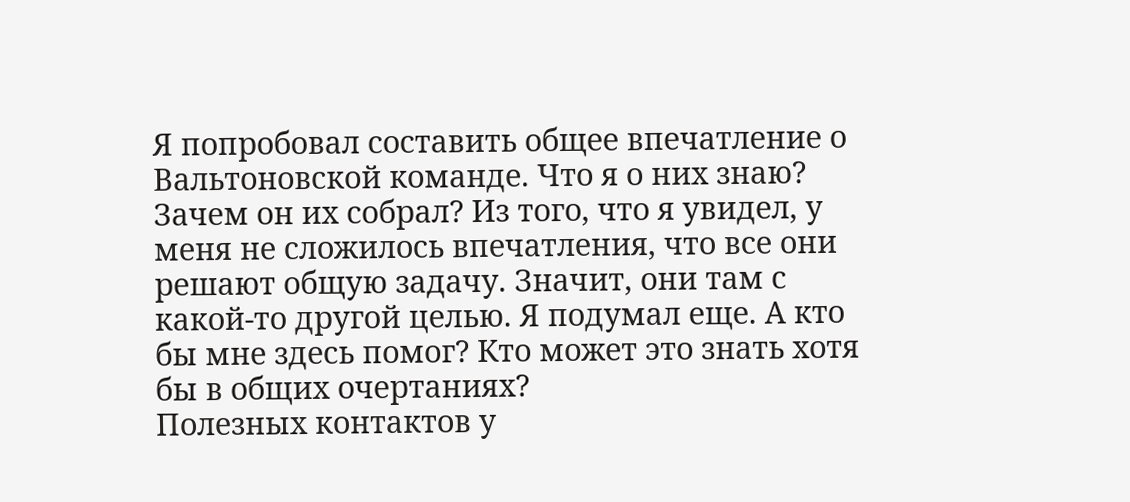Я попробовал составить общее впечатление о Вальтоновской команде. Что я о них знаю? Зачем он их собрал? Из того, что я увидел, у меня не сложилось впечатления, что все они решают общую задачу. Значит, они там с какой-то другой целью. Я подумал еще. А кто бы мне здесь помог? Кто может это знать хотя бы в общих очертаниях?
Полезных контактов у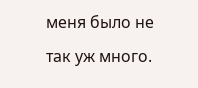меня было не так уж много.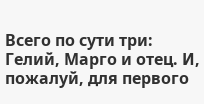Всего по сути три: Гелий, Марго и отец. И, пожалуй, для первого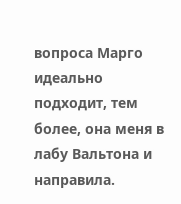вопроса Марго идеально подходит, тем более, она меня в лабу Вальтона и направила.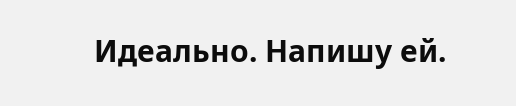Идеально. Напишу ей.